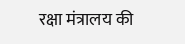रक्षा मंत्रालय की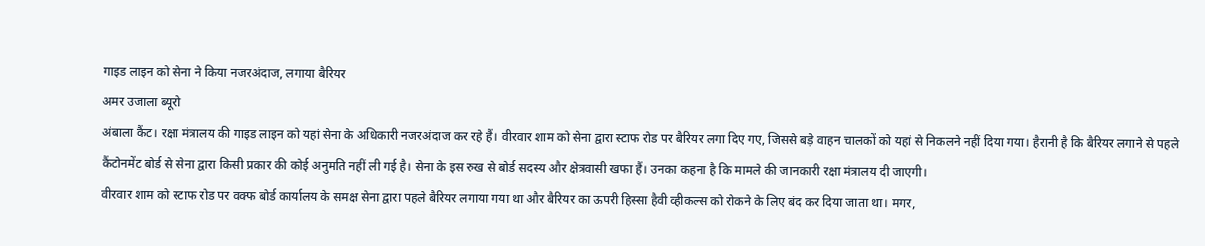गाइड लाइन को सेना ने किया नजरअंदाज, लगाया बैरियर
अमर उजाला ब्यूरो
अंबाला कैंट। रक्षा मंत्रालय की गाइड लाइन को यहां सेना के अधिकारी नजरअंदाज कर रहे हैं। वीरवार शाम को सेना द्वारा स्टाफ रोड पर बैरियर लगा दिए गए, जिससे बड़े वाहन चालकों को यहां से निकलने नहीं दिया गया। हैरानी है कि बैरियर लगाने से पहले कैंटोनमेंट बोर्ड से सेना द्वारा किसी प्रकार की कोई अनुमति नहीं ली गई है। सेना के इस रुख से बोर्ड सदस्य और क्षेत्रवासी खफा हैं। उनका कहना है कि मामले की जानकारी रक्षा मंत्रालय दी जाएगी।
वीरवार शाम को स्टाफ रोड पर वक्फ बोर्ड कार्यालय के समक्ष सेना द्वारा पहले बैरियर लगाया गया था और बैरियर का ऊपरी हिस्सा हैवी व्हीकल्स को रोकने के लिए बंद कर दिया जाता था। मगर,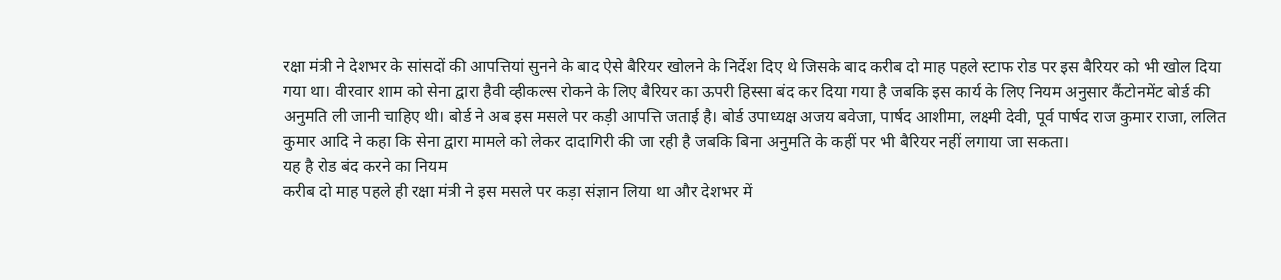रक्षा मंत्री ने देशभर के सांसदों की आपत्तियां सुनने के बाद ऐसे बैरियर खोलने के निर्देश दिए थे जिसके बाद करीब दो माह पहले स्टाफ रोड पर इस बैरियर को भी खोल दिया गया था। वीरवार शाम को सेना द्वारा हैवी व्हीकल्स रोकने के लिए बैरियर का ऊपरी हिस्सा बंद कर दिया गया है जबकि इस कार्य के लिए नियम अनुसार कैंटोनमेंट बोर्ड की अनुमति ली जानी चाहिए थी। बोर्ड ने अब इस मसले पर कड़ी आपत्ति जताई है। बोर्ड उपाध्यक्ष अजय बवेजा, पार्षद आशीमा, लक्ष्मी देवी, पूर्व पार्षद राज कुमार राजा, ललित कुमार आदि ने कहा कि सेना द्वारा मामले को लेकर दादागिरी की जा रही है जबकि बिना अनुमति के कहीं पर भी बैरियर नहीं लगाया जा सकता।
यह है रोड बंद करने का नियम
करीब दो माह पहले ही रक्षा मंत्री ने इस मसले पर कड़ा संज्ञान लिया था और देशभर में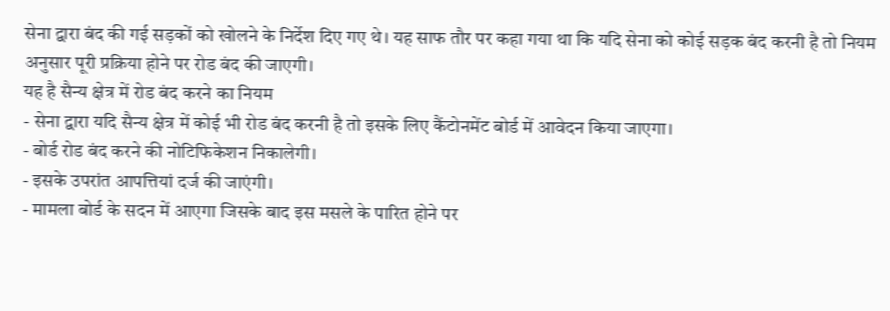सेना द्वारा बंद की गई सड़कों को खोलने के निर्देश दिए गए थे। यह साफ तौर पर कहा गया था कि यदि सेना को कोई सड़क बंद करनी है तो नियम अनुसार पूरी प्रक्रिया होने पर रोड बंद की जाएगी।
यह है सैन्य क्षेत्र में रोड बंद करने का नियम
- सेना द्वारा यदि सैन्य क्षेत्र में कोई भी रोड बंद करनी है तो इसके लिए कैंटोनमेंट बोर्ड में आवेदन किया जाएगा।
- बोर्ड रोड बंद करने की नोटिफिकेशन निकालेगी।
- इसके उपरांत आपत्तियां दर्ज की जाएंगी।
- मामला बोर्ड के सदन में आएगा जिसके बाद इस मसले के पारित होने पर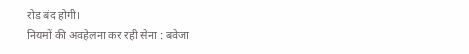रोड बंद होगी।
नियमों की अवहेलना कर रही सेना : बवेजा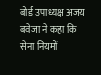बोर्ड उपाध्यक्ष अजय बवेजा ने कहा कि सेना नियमों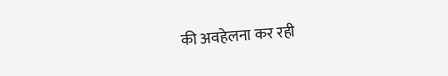की अवहेलना कर रही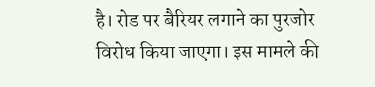है। रोड पर बैरियर लगाने का पुरजोर विरोध किया जाएगा। इस मामले की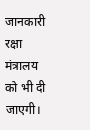जानकारी रक्षा मंत्रालय को भी दी जाएगी।